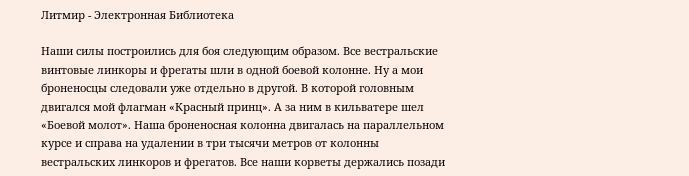Литмир - Электронная Библиотека

Наши силы построились для боя следующим образом. Все вестральские винтовые линкоры и фрегаты шли в одной боевой колонне. Ну а мои броненосцы следовали уже отдельно в другой. В которой головным двигался мой флагман «Красный принц». А за ним в кильватере шел «Боевой молот». Наша броненосная колонна двигалась на параллельном курсе и справа на удалении в три тысячи метров от колонны вестральских линкоров и фрегатов. Все наши корветы держались позади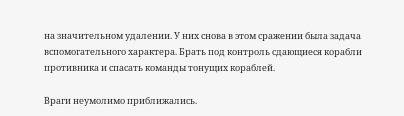на значительном удалении. У них снова в этом сражении была задача вспомогательного характера. Брать под контроль сдающиеся корабли противника и спасать команды тонущих кораблей.

Враги неумолимо приближались.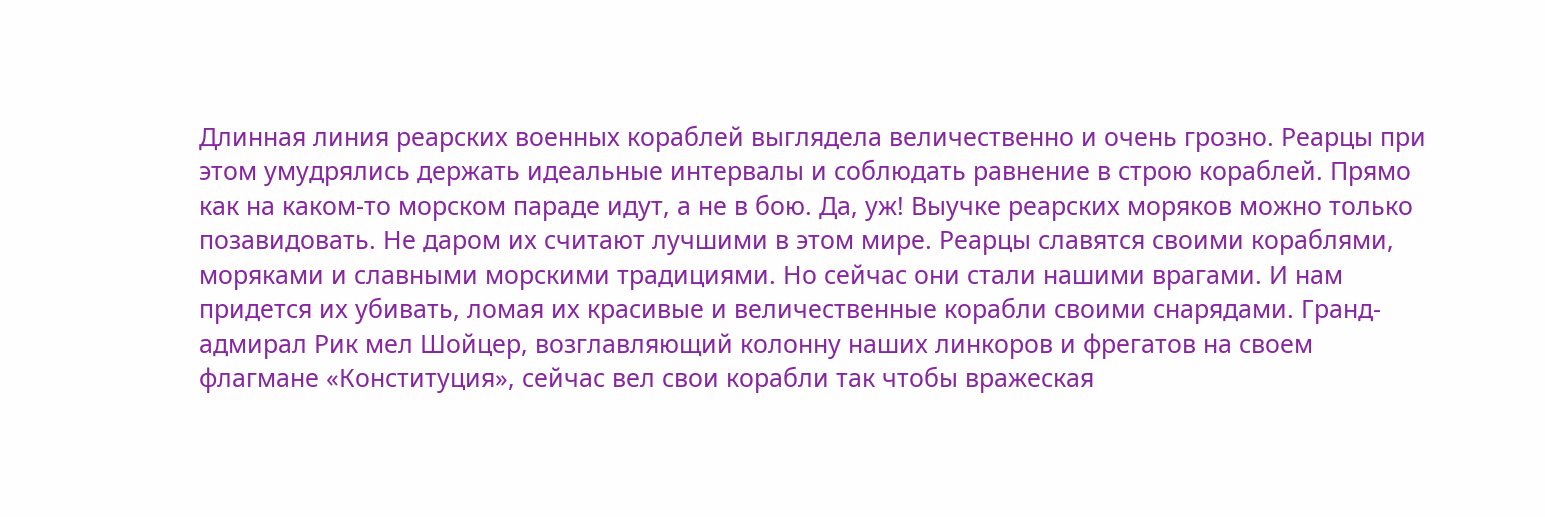Длинная линия реарских военных кораблей выглядела величественно и очень грозно. Реарцы при этом умудрялись держать идеальные интервалы и соблюдать равнение в строю кораблей. Прямо как на каком-то морском параде идут, а не в бою. Да, уж! Выучке реарских моряков можно только позавидовать. Не даром их считают лучшими в этом мире. Реарцы славятся своими кораблями, моряками и славными морскими традициями. Но сейчас они стали нашими врагами. И нам придется их убивать, ломая их красивые и величественные корабли своими снарядами. Гранд-адмирал Рик мел Шойцер, возглавляющий колонну наших линкоров и фрегатов на своем флагмане «Конституция», сейчас вел свои корабли так чтобы вражеская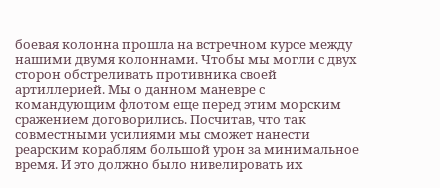боевая колонна прошла на встречном курсе между нашими двумя колоннами. Чтобы мы могли с двух сторон обстреливать противника своей артиллерией. Мы о данном маневре с командующим флотом еще перед этим морским сражением договорились. Посчитав, что так совместными усилиями мы сможет нанести реарским кораблям большой урон за минимальное время. И это должно было нивелировать их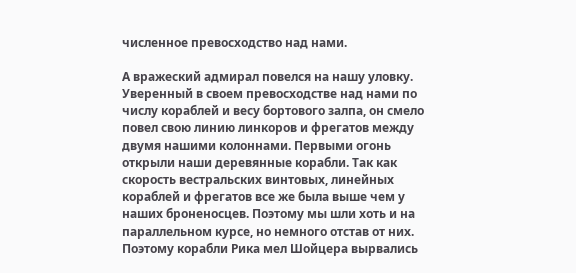численное превосходство над нами.

А вражеский адмирал повелся на нашу уловку. Уверенный в своем превосходстве над нами по числу кораблей и весу бортового залпа, он смело повел свою линию линкоров и фрегатов между двумя нашими колоннами. Первыми огонь открыли наши деревянные корабли. Так как скорость вестральских винтовых, линейных кораблей и фрегатов все же была выше чем у наших броненосцев. Поэтому мы шли хоть и на параллельном курсе, но немного отстав от них. Поэтому корабли Рика мел Шойцера вырвались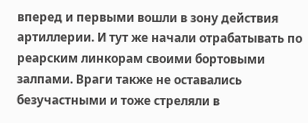вперед и первыми вошли в зону действия артиллерии. И тут же начали отрабатывать по реарским линкорам своими бортовыми залпами. Враги также не оставались безучастными и тоже стреляли в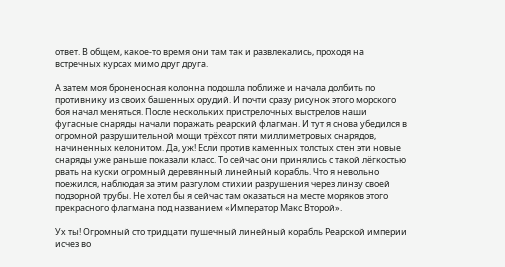ответ. В общем, какое-то время они там так и развлекались, проходя на встречных курсах мимо друг друга.

А затем моя броненосная колонна подошла поближе и начала долбить по противнику из своих башенных орудий. И почти сразу рисунок этого морского боя начал меняться. После нескольких пристрелочных выстрелов наши фугасные снаряды начали поражать реарский флагман. И тут я снова убедился в огромной разрушительной мощи трёхсот пяти миллиметровых снарядов, начиненных келонитом. Да, уж! Если против каменных толстых стен эти новые снаряды уже раньше показали класс. То сейчас они принялись с такой лёгкостью рвать на куски огромный деревянный линейный корабль. Что я невольно поежился, наблюдая за этим разгулом стихии разрушения через линзу своей подзорной трубы. Не хотел бы я сейчас там оказаться на месте моряков этого прекрасного флагмана под названием «Император Макс Второй».

Ух ты! Огромный сто тридцати пушечный линейный корабль Реарской империи исчез во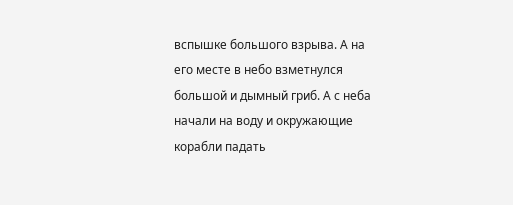вспышке большого взрыва. А на его месте в небо взметнулся большой и дымный гриб. А с неба начали на воду и окружающие корабли падать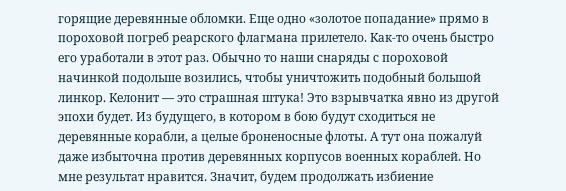горящие деревянные обломки. Еще одно «золотое попадание» прямо в пороховой погреб реарского флагмана прилетело. Как-то очень быстро его уработали в этот раз. Обычно то наши снаряды с пороховой начинкой подольше возились, чтобы уничтожить подобный большой линкор. Келонит — это страшная штука! Это взрывчатка явно из другой эпохи будет. Из будущего, в котором в бою будут сходиться не деревянные корабли, а целые броненосные флоты. А тут она пожалуй даже избыточна против деревянных корпусов военных кораблей. Но мне результат нравится. Значит, будем продолжать избиение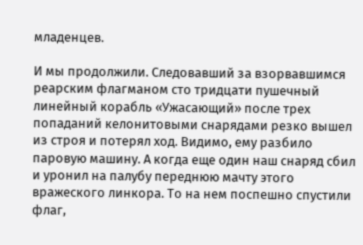младенцев.

И мы продолжили. Следовавший за взорвавшимся реарским флагманом сто тридцати пушечный линейный корабль «Ужасающий» после трех попаданий келонитовыми снарядами резко вышел из строя и потерял ход. Видимо, ему разбило паровую машину. А когда еще один наш снаряд сбил и уронил на палубу переднюю мачту этого вражеского линкора. То на нем поспешно спустили флаг,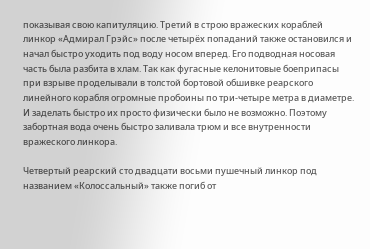показывая свою капитуляцию. Третий в строю вражеских кораблей линкор «Адмирал Грэйс» после четырёх попаданий также остановился и начал быстро уходить под воду носом вперед. Его подводная носовая часть была разбита в хлам. Так как фугасные келонитовые боеприпасы при взрыве проделывали в толстой бортовой обшивке реарского линейного корабля огромные пробоины по три-четыре метра в диаметре. И заделать быстро их просто физически было не возможно. Поэтому забортная вода очень быстро заливала трюм и все внутренности вражеского линкора.

Четвертый реарский сто двадцати восьми пушечный линкор под названием «Колоссальный» также погиб от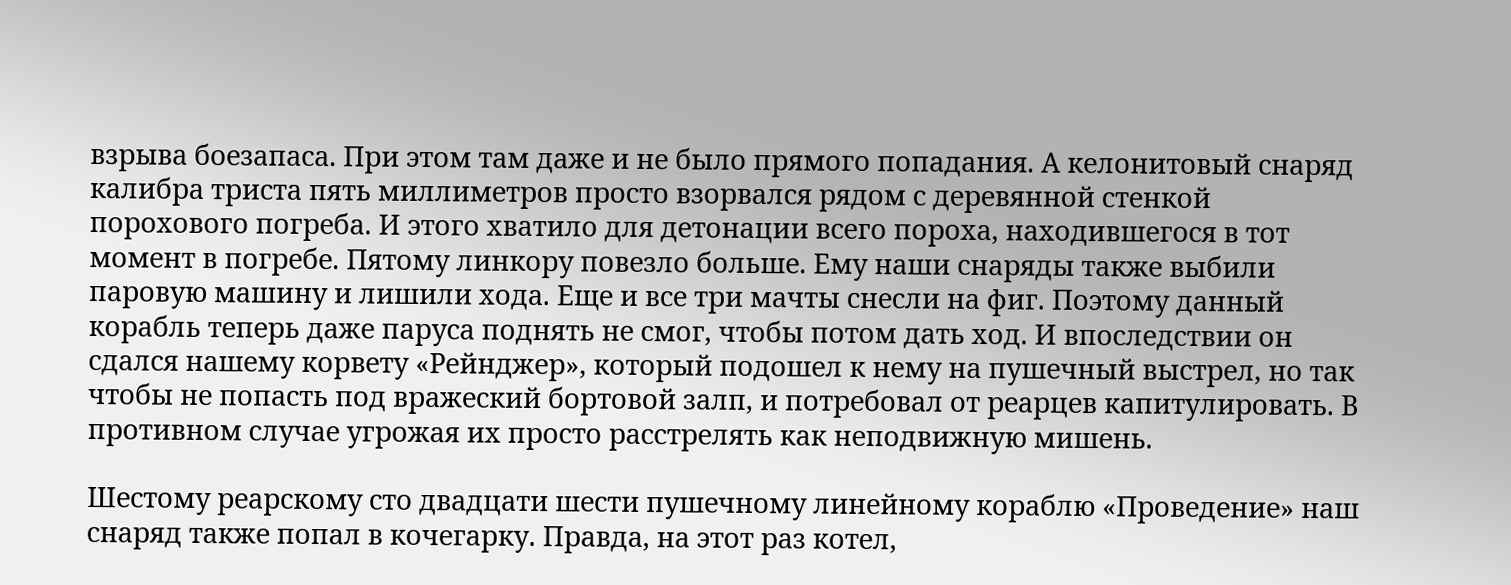взрыва боезапаса. При этом там даже и не было прямого попадания. А келонитовый снаряд калибра триста пять миллиметров просто взорвался рядом с деревянной стенкой порохового погреба. И этого хватило для детонации всего пороха, находившегося в тот момент в погребе. Пятому линкору повезло больше. Ему наши снаряды также выбили паровую машину и лишили хода. Еще и все три мачты снесли на фиг. Поэтому данный корабль теперь даже паруса поднять не смог, чтобы потом дать ход. И впоследствии он сдался нашему корвету «Рейнджер», который подошел к нему на пушечный выстрел, но так чтобы не попасть под вражеский бортовой залп, и потребовал от реарцев капитулировать. В противном случае угрожая их просто расстрелять как неподвижную мишень.

Шестому реарскому сто двадцати шести пушечному линейному кораблю «Проведение» наш снаряд также попал в кочегарку. Правда, на этот раз котел,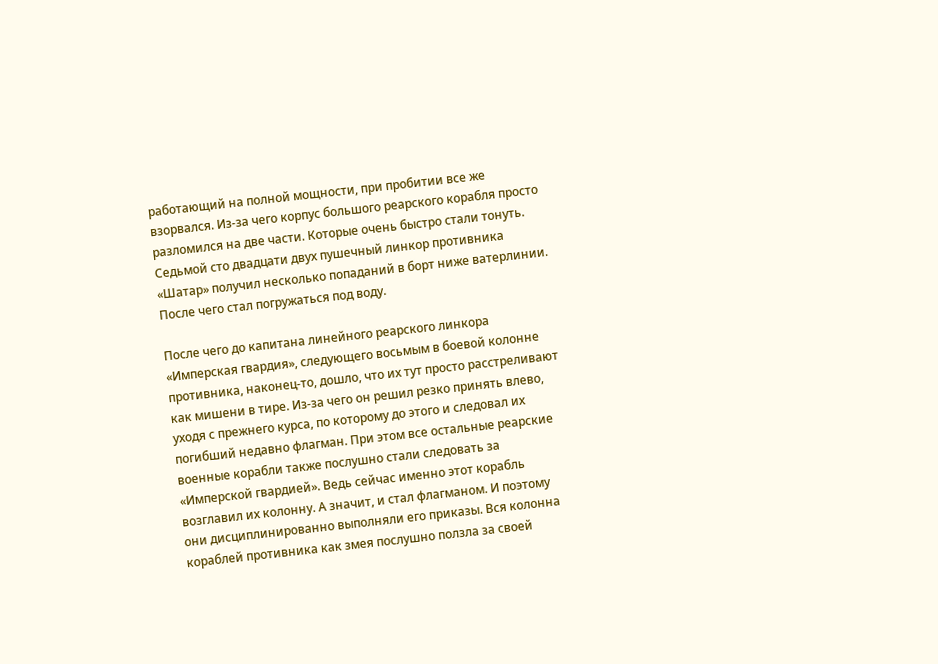работающий на полной мощности, при пробитии все же взорвался. Из-за чего корпус большого реарского корабля просто разломился на две части. Которые очень быстро стали тонуть. Седьмой сто двадцати двух пушечный линкор противника «Шатар» получил несколько попаданий в борт ниже ватерлинии. После чего стал погружаться под воду.

После чего до капитана линейного реарского линкора «Имперская гвардия», следующего восьмым в боевой колонне противника, наконец-то, дошло, что их тут просто расстреливают как мишени в тире. Из-за чего он решил резко принять влево, уходя с прежнего курса, по которому до этого и следовал их погибший недавно флагман. При этом все остальные реарские военные корабли также послушно стали следовать за «Имперской гвардией». Ведь сейчас именно этот корабль возглавил их колонну. А значит, и стал флагманом. И поэтому они дисциплинированно выполняли его приказы. Вся колонна кораблей противника как змея послушно ползла за своей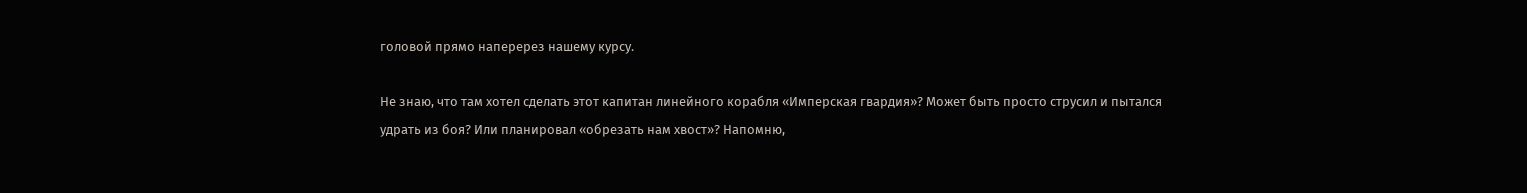головой прямо наперерез нашему курсу.

Не знаю, что там хотел сделать этот капитан линейного корабля «Имперская гвардия»? Может быть просто струсил и пытался удрать из боя? Или планировал «обрезать нам хвост»? Напомню,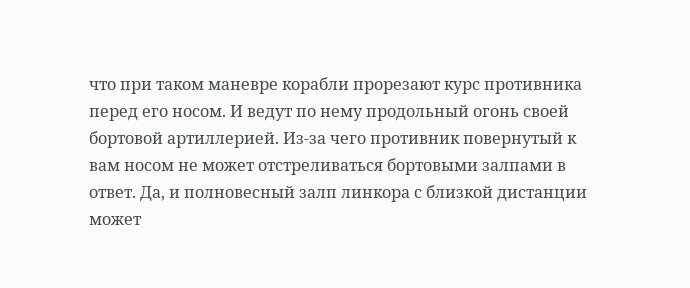что при таком маневре корабли прорезают курс противника перед его носом. И ведут по нему продольный огонь своей бортовой артиллерией. Из-за чего противник повернутый к вам носом не может отстреливаться бортовыми залпами в ответ. Да, и полновесный залп линкора с близкой дистанции может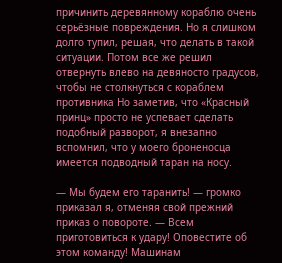причинить деревянному кораблю очень серьёзные повреждения. Но я слишком долго тупил, решая, что делать в такой ситуации. Потом все же решил отвернуть влево на девяносто градусов, чтобы не столкнуться с кораблем противника Но заметив, что «Красный принц» просто не успевает сделать подобный разворот, я внезапно вспомнил, что у моего броненосца имеется подводный таран на носу.

— Мы будем его таранить! — громко приказал я, отменяя свой прежний приказ о повороте. — Всем приготовиться к удару! Оповестите об этом команду! Машинам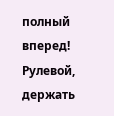полный вперед! Рулевой, держать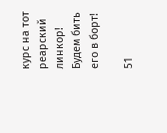курс на тот реарский линкор! Будем бить его в борт!

51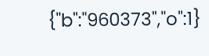{"b":"960373","o":1}